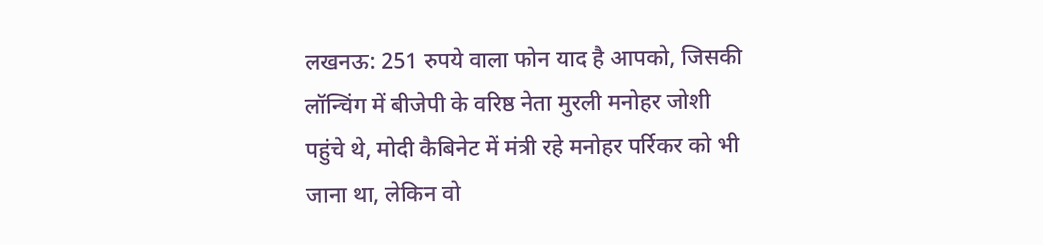लखनऊ: 251 रुपये वाला फोन याद है आपको, जिसकी लॉन्चिंग में बीजेपी के वरिष्ठ नेता मुरली मनोहर जोशी पहुंचे थे, मोदी कैबिनेट में मंत्री रहे मनोहर पर्रिकर को भी जाना था, लेकिन वो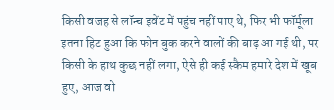किसी वजह से लॉन्च इवेंट में पहुंच नहीं पाए थे, फिर भी फॉर्मूला इतना हिट हुआ कि फोन बुक करने वालों की बाढ़ आ गई थी, पर किसी के हाथ कुछ नहीं लगा, ऐसे ही कई स्कैम हमारे देश में खूब हुए, आज वो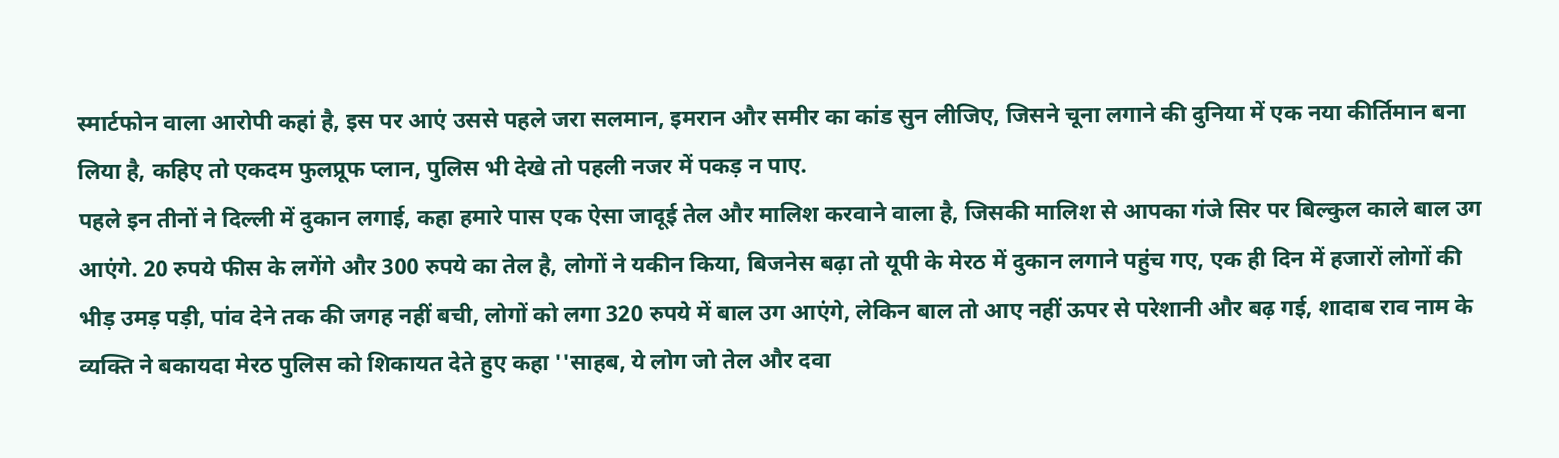स्मार्टफोन वाला आरोपी कहां है, इस पर आएं उससे पहले जरा सलमान, इमरान और समीर का कांड सुन लीजिए, जिसने चूना लगाने की दुनिया में एक नया कीर्तिमान बना लिया है, कहिए तो एकदम फुलप्रूफ प्लान, पुलिस भी देखे तो पहली नजर में पकड़ न पाए.
पहले इन तीनों ने दिल्ली में दुकान लगाई, कहा हमारे पास एक ऐसा जादूई तेल और मालिश करवाने वाला है, जिसकी मालिश से आपका गंजे सिर पर बिल्कुल काले बाल उग आएंगे. 20 रुपये फीस के लगेंगे और 300 रुपये का तेल है, लोगों ने यकीन किया, बिजनेस बढ़ा तो यूपी के मेरठ में दुकान लगाने पहुंच गए, एक ही दिन में हजारों लोगों की भीड़ उमड़ पड़ी, पांव देने तक की जगह नहीं बची, लोगों को लगा 320 रुपये में बाल उग आएंगे, लेकिन बाल तो आए नहीं ऊपर से परेशानी और बढ़ गई, शादाब राव नाम के व्यक्ति ने बकायदा मेरठ पुलिस को शिकायत देते हुए कहा ''साहब, ये लोग जो तेल और दवा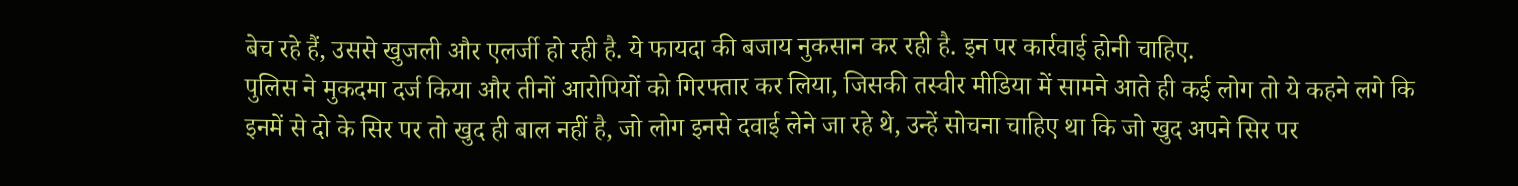बेच रहे हैं, उससे खुजली और एलर्जी हो रही है. ये फायदा की बजाय नुकसान कर रही है. इन पर कार्रवाई होनी चाहिए.
पुलिस ने मुकदमा दर्ज किया और तीनों आरोपियों को गिरफ्तार कर लिया, जिसकी तस्वीर मीडिया में सामने आते ही कई लोग तो ये कहने लगे कि इनमें से दो के सिर पर तो खुद ही बाल नहीं है, जो लोग इनसे दवाई लेने जा रहे थे, उन्हें सोचना चाहिए था कि जो खुद अपने सिर पर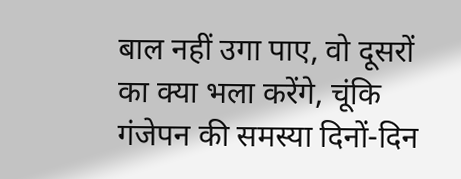बाल नहीं उगा पाए, वो दूसरों का क्या भला करेंगे, चूंकि गंजेपन की समस्या दिनों-दिन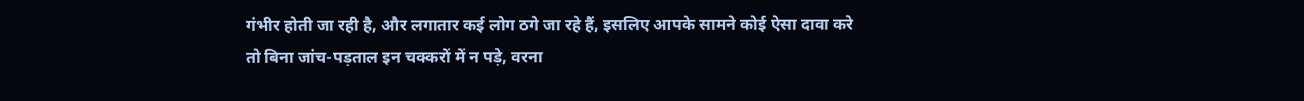गंभीर होती जा रही है, और लगातार कई लोग ठगे जा रहे हैं, इसलिए आपके सामने कोई ऐसा दावा करे तो बिना जांच-पड़ताल इन चक्करों में न पड़े, वरना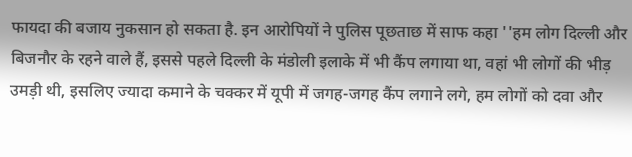फायदा की बजाय नुकसान हो सकता है. इन आरोपियों ने पुलिस पूछताछ में साफ कहा ''हम लोग दिल्ली और बिजनौर के रहने वाले हैं, इससे पहले दिल्ली के मंडोली इलाके में भी कैंप लगाया था, वहां भी लोगों की भीड़ उमड़ी थी, इसलिए ज्यादा कमाने के चक्कर में यूपी में जगह-जगह कैंप लगाने लगे, हम लोगों को दवा और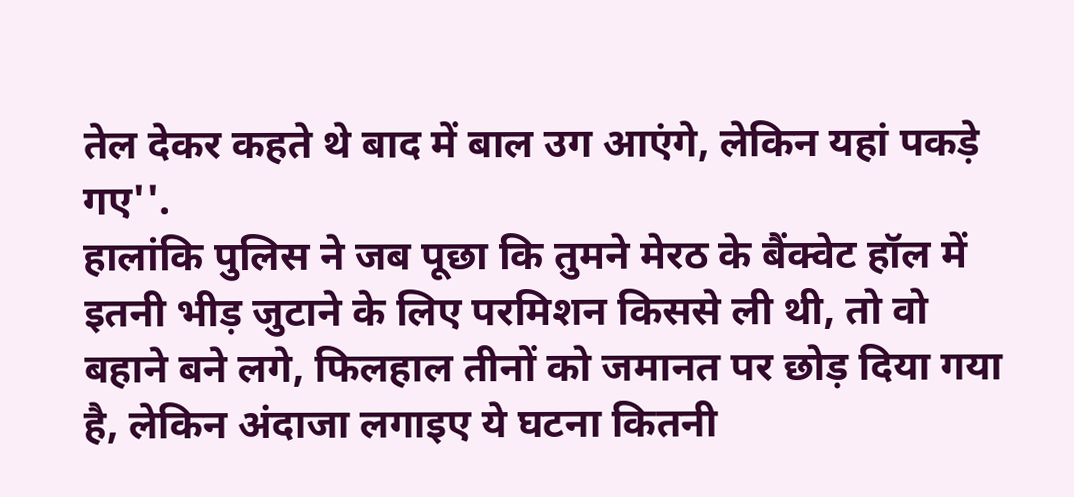तेल देकर कहते थे बाद में बाल उग आएंगे, लेकिन यहां पकड़े गए''.
हालांकि पुलिस ने जब पूछा कि तुमने मेरठ के बैंक्वेट हॉल में इतनी भीड़ जुटाने के लिए परमिशन किससे ली थी, तो वो बहाने बने लगे, फिलहाल तीनों को जमानत पर छोड़ दिया गया है, लेकिन अंदाजा लगाइए ये घटना कितनी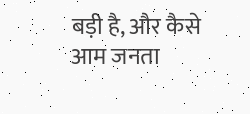बड़ी है, और कैसे आम जनता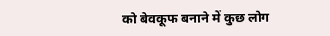को बेवकूफ बनाने में कुछ लोग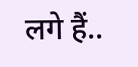लगे हैं..